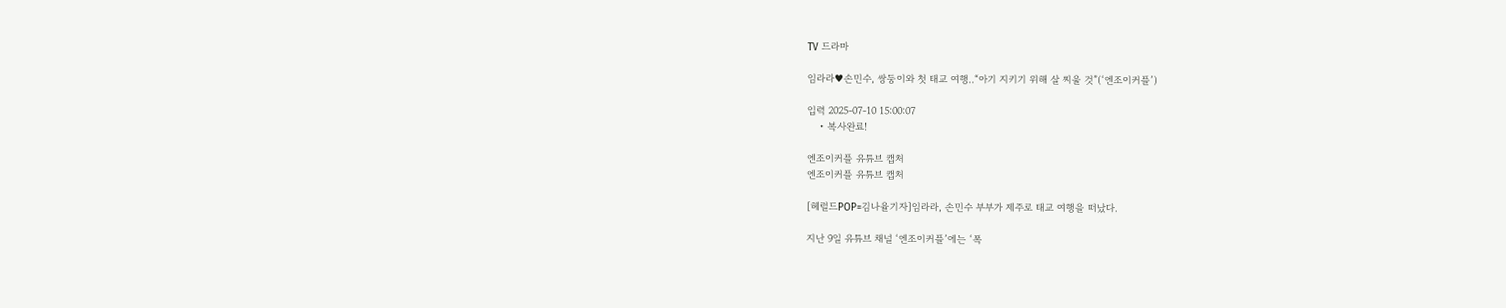TV 드라마

임라라♥손민수, 쌍둥이와 첫 태교 여행..“아기 지키기 위해 살 찌울 것”(‘엔조이커플’)

입력 2025-07-10 15:00:07
    • 복사완료!

엔조이커플 유튜브 캡처
엔조이커플 유튜브 캡처

[헤럴드POP=김나율기자]임라라, 손민수 부부가 제주로 태교 여행을 떠났다.

지난 9일 유튜브 채널 ‘엔조이커플’에는 ‘폭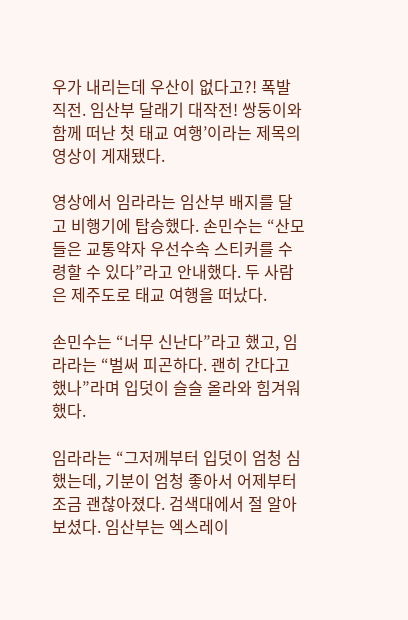우가 내리는데 우산이 없다고?! 폭발 직전. 임산부 달래기 대작전! 쌍둥이와 함께 떠난 첫 태교 여행’이라는 제목의 영상이 게재됐다.

영상에서 임라라는 임산부 배지를 달고 비행기에 탑승했다. 손민수는 “산모들은 교통약자 우선수속 스티커를 수령할 수 있다”라고 안내했다. 두 사람은 제주도로 태교 여행을 떠났다.

손민수는 “너무 신난다”라고 했고, 임라라는 “벌써 피곤하다. 괜히 간다고 했나”라며 입덧이 슬슬 올라와 힘겨워 했다.

임라라는 “그저께부터 입덧이 엄청 심했는데, 기분이 엄청 좋아서 어제부터 조금 괜찮아졌다. 검색대에서 절 알아보셨다. 임산부는 엑스레이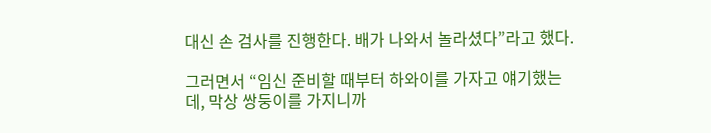대신 손 검사를 진행한다. 배가 나와서 놀라셨다”라고 했다.

그러면서 “임신 준비할 때부터 하와이를 가자고 얘기했는데, 막상 쌍둥이를 가지니까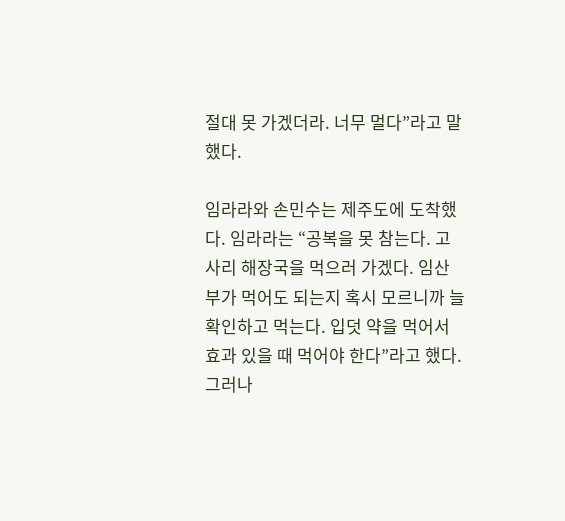절대 못 가겠더라. 너무 멀다”라고 말했다.

임라라와 손민수는 제주도에 도착했다. 임라라는 “공복을 못 참는다. 고사리 해장국을 먹으러 가겠다. 임산부가 먹어도 되는지 혹시 모르니까 늘 확인하고 먹는다. 입덧 약을 먹어서 효과 있을 때 먹어야 한다”라고 했다. 그러나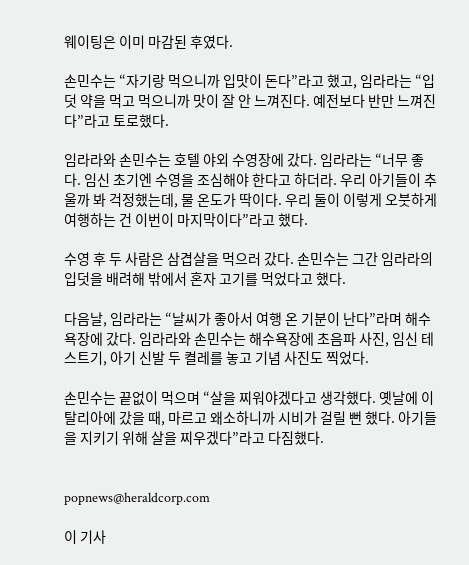웨이팅은 이미 마감된 후였다.

손민수는 “자기랑 먹으니까 입맛이 돈다”라고 했고, 임라라는 “입덧 약을 먹고 먹으니까 맛이 잘 안 느껴진다. 예전보다 반만 느껴진다”라고 토로했다.

임라라와 손민수는 호텔 야외 수영장에 갔다. 임라라는 “너무 좋다. 임신 초기엔 수영을 조심해야 한다고 하더라. 우리 아기들이 추울까 봐 걱정했는데, 물 온도가 딱이다. 우리 둘이 이렇게 오붓하게 여행하는 건 이번이 마지막이다”라고 했다.

수영 후 두 사람은 삼겹살을 먹으러 갔다. 손민수는 그간 임라라의 입덧을 배려해 밖에서 혼자 고기를 먹었다고 했다.

다음날, 임라라는 “날씨가 좋아서 여행 온 기분이 난다”라며 해수욕장에 갔다. 임라라와 손민수는 해수욕장에 초음파 사진, 임신 테스트기, 아기 신발 두 켤레를 놓고 기념 사진도 찍었다.

손민수는 끝없이 먹으며 “살을 찌워야겠다고 생각했다. 옛날에 이탈리아에 갔을 때, 마르고 왜소하니까 시비가 걸릴 뻔 했다. 아기들을 지키기 위해 살을 찌우겠다”라고 다짐했다.


popnews@heraldcorp.com

이 기사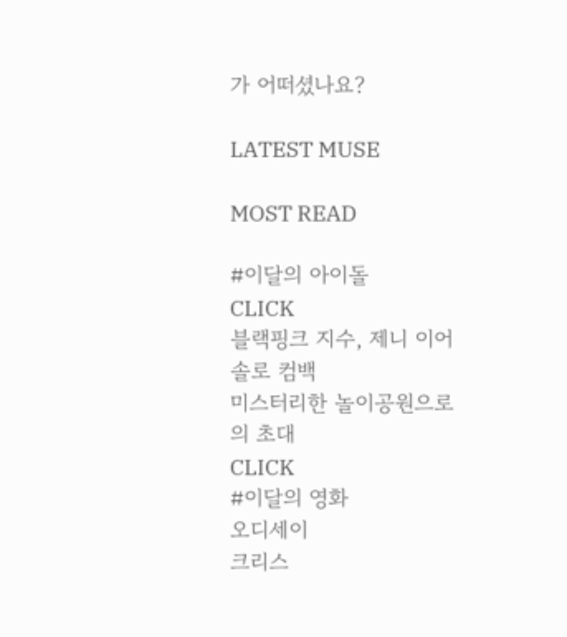가 어떠셨나요?

LATEST MUSE

MOST READ

#이달의 아이돌
CLICK
블랙핑크 지수, 제니 이어 솔로 컴백
미스터리한 놀이공원으로의 초대
CLICK
#이달의 영화
오디세이
크리스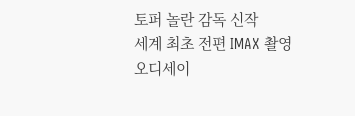토퍼 놀란 감독 신작
세계 최초 전편 IMAX 촬영
오디세이